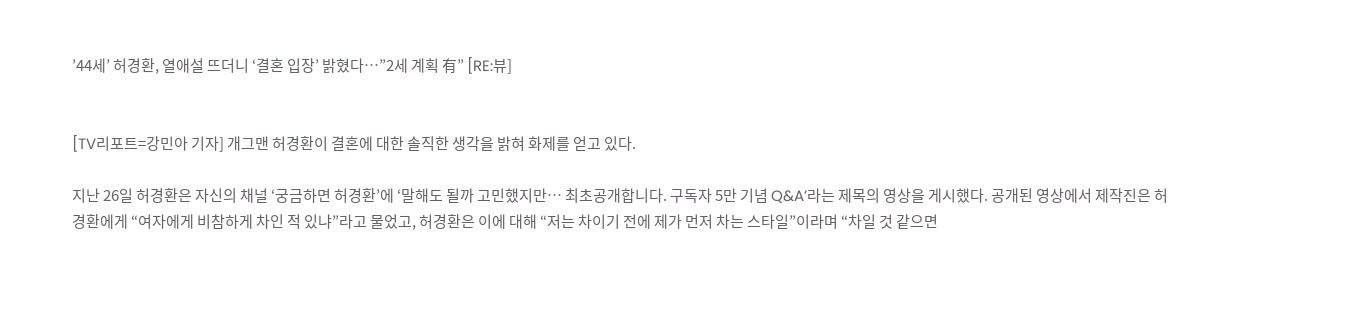’44세’ 허경환, 열애설 뜨더니 ‘결혼 입장’ 밝혔다…”2세 계획 有” [RE:뷰]


[TV리포트=강민아 기자] 개그맨 허경환이 결혼에 대한 솔직한 생각을 밝혀 화제를 얻고 있다.

지난 26일 허경환은 자신의 채널 ‘궁금하면 허경환’에 ‘말해도 될까 고민했지만… 최초공개합니다. 구독자 5만 기념 Q&A’라는 제목의 영상을 게시했다. 공개된 영상에서 제작진은 허경환에게 “여자에게 비참하게 차인 적 있냐”라고 물었고, 허경환은 이에 대해 “저는 차이기 전에 제가 먼저 차는 스타일”이라며 “차일 것 같으면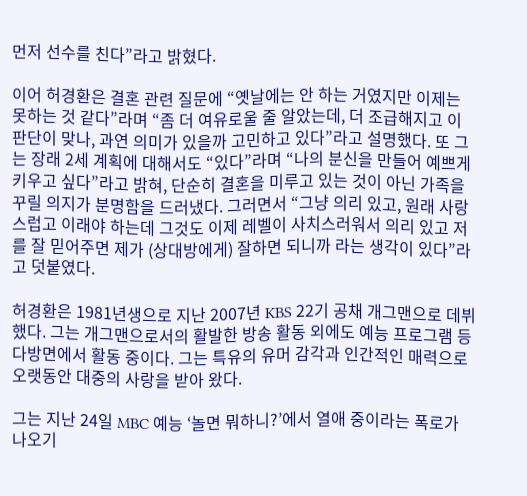먼저 선수를 친다”라고 밝혔다.

이어 허경환은 결혼 관련 질문에 “옛날에는 안 하는 거였지만 이제는 못하는 것 같다”라며 “좀 더 여유로울 줄 알았는데, 더 조급해지고 이 판단이 맞나, 과연 의미가 있을까 고민하고 있다”라고 설명했다. 또 그는 장래 2세 계획에 대해서도 “있다”라며 “나의 분신을 만들어 예쁘게 키우고 싶다”라고 밝혀, 단순히 결혼을 미루고 있는 것이 아닌 가족을 꾸릴 의지가 분명함을 드러냈다. 그러면서 “그냥 의리 있고, 원래 사랑스럽고 이래야 하는데 그것도 이제 레벨이 사치스러워서 의리 있고 저를 잘 믿어주면 제가 (상대방에게) 잘하면 되니까 라는 생각이 있다”라고 덧붙였다.

허경환은 1981년생으로 지난 2007년 KBS 22기 공채 개그맨으로 데뷔했다. 그는 개그맨으로서의 활발한 방송 활동 외에도 예능 프로그램 등 다방면에서 활동 중이다. 그는 특유의 유머 감각과 인간적인 매력으로 오랫동안 대중의 사랑을 받아 왔다.

그는 지난 24일 MBC 예능 ‘놀면 뭐하니?’에서 열애 중이라는 폭로가 나오기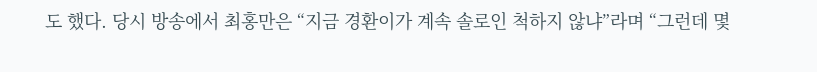도 했다. 당시 방송에서 최홍만은 “지금 경환이가 계속 솔로인 척하지 않냐”라며 “그런데 몇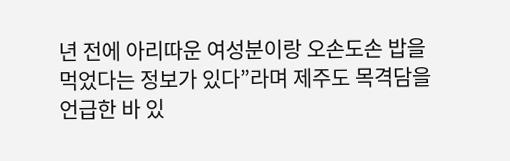년 전에 아리따운 여성분이랑 오손도손 밥을 먹었다는 정보가 있다”라며 제주도 목격담을 언급한 바 있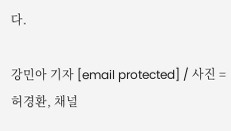다.

강민아 기자 [email protected] / 사진 = 허경환, 채널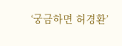‘궁금하면 허경환’